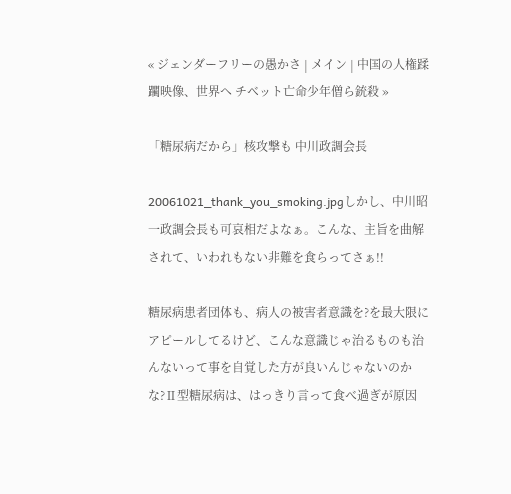« ジェンダーフリーの愚かさ | メイン | 中国の人権蹂躙映像、世界へ チベット亡命少年僧ら銃殺 »

「糖尿病だから」核攻撃も 中川政調会長

20061021_thank_you_smoking.jpgしかし、中川昭一政調会長も可哀相だよなぁ。こんな、主旨を曲解されて、いわれもない非難を食らってさぁ!!

糖尿病患者団体も、病人の被害者意識を?を最大限にアピールしてるけど、こんな意識じゃ治るものも治んないって事を自覚した方が良いんじゃないのかな?Ⅱ型糖尿病は、はっきり言って食べ過ぎが原因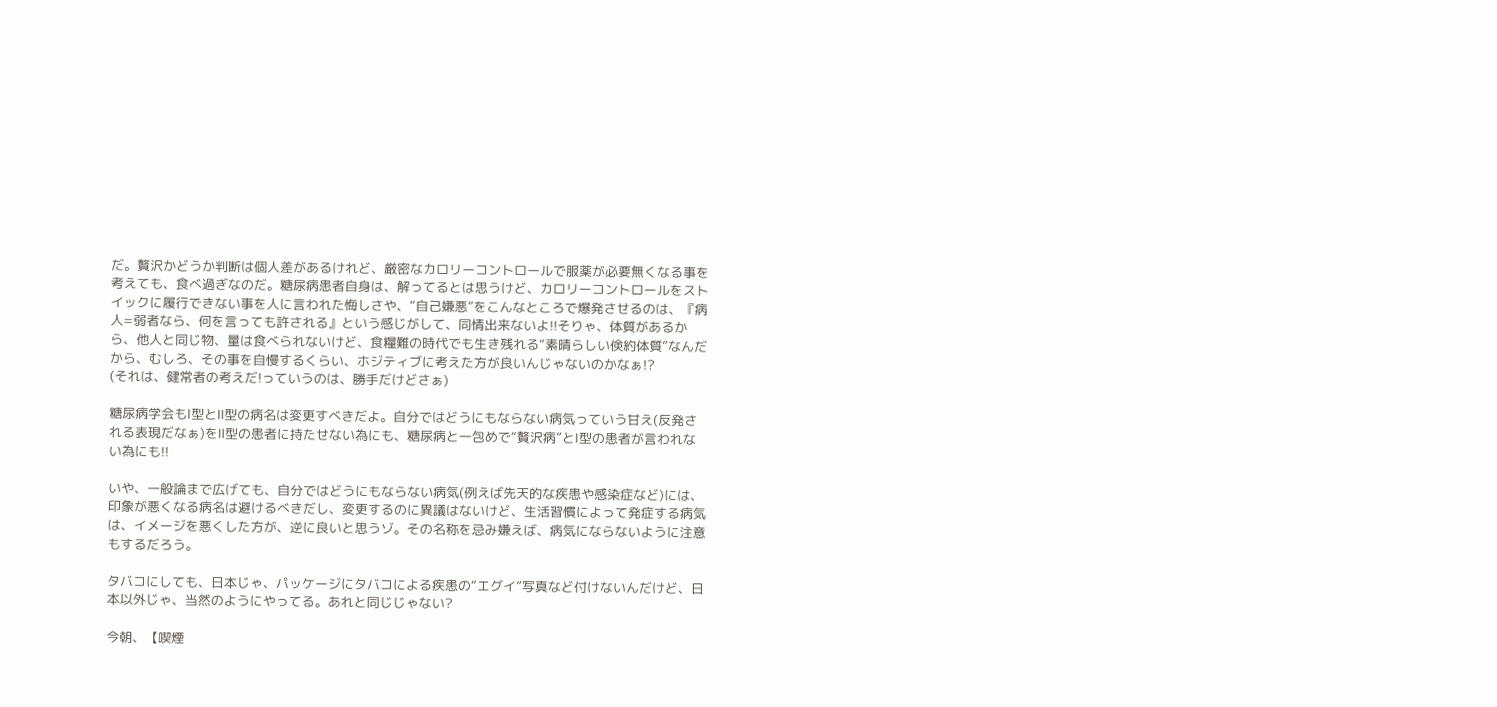だ。贅沢かどうか判断は個人差があるけれど、厳密なカロリーコントロールで服薬が必要無くなる事を考えても、食べ過ぎなのだ。糖尿病患者自身は、解ってるとは思うけど、カロリーコントロールをストイックに履行できない事を人に言われた悔しさや、“自己嫌悪”をこんなところで爆発させるのは、『病人=弱者なら、何を言っても許される』という感じがして、同情出来ないよ!!そりゃ、体質があるから、他人と同じ物、量は食べられないけど、食糧難の時代でも生き残れる“素晴らしい倹約体質”なんだから、むしろ、その事を自慢するくらい、ホジティブに考えた方が良いんじゃないのかなぁ!?
(それは、健常者の考えだ!っていうのは、勝手だけどさぁ)

糖尿病学会もⅠ型とⅡ型の病名は変更すべきだよ。自分ではどうにもならない病気っていう甘え(反発される表現だなぁ)をⅡ型の患者に持たせない為にも、糖尿病と一包めで“贅沢病”とⅠ型の患者が言われない為にも!!

いや、一般論まで広げても、自分ではどうにもならない病気(例えば先天的な疾患や感染症など)には、印象が悪くなる病名は避けるべきだし、変更するのに異議はないけど、生活習慣によって発症する病気は、イメージを悪くした方が、逆に良いと思うゾ。その名称を忌み嫌えば、病気にならないように注意もするだろう。

タバコにしても、日本じゃ、パッケージにタバコによる疾患の“エグイ”写真など付けないんだけど、日本以外じゃ、当然のようにやってる。あれと同じじゃない?

今朝、【喫煙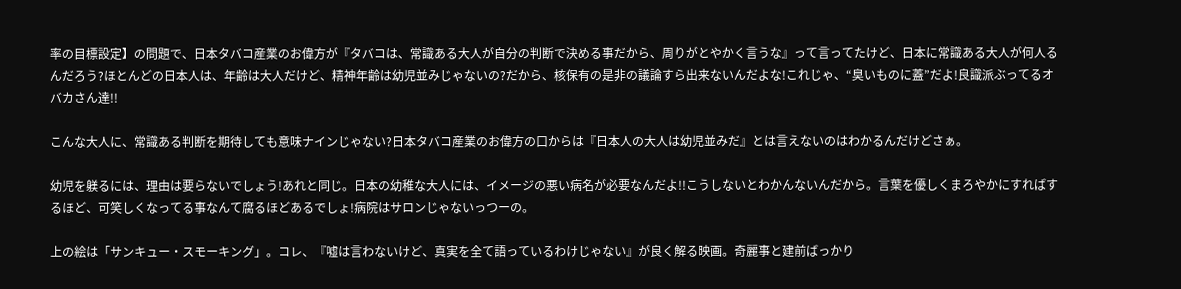率の目標設定】の問題で、日本タバコ産業のお偉方が『タバコは、常識ある大人が自分の判断で決める事だから、周りがとやかく言うな』って言ってたけど、日本に常識ある大人が何人るんだろう?ほとんどの日本人は、年齢は大人だけど、精神年齢は幼児並みじゃないの?だから、核保有の是非の議論すら出来ないんだよな!これじゃ、“臭いものに蓋”だよ!良識派ぶってるオバカさん達!!

こんな大人に、常識ある判断を期待しても意味ナインじゃない?日本タバコ産業のお偉方の口からは『日本人の大人は幼児並みだ』とは言えないのはわかるんだけどさぁ。

幼児を躾るには、理由は要らないでしょう!あれと同じ。日本の幼稚な大人には、イメージの悪い病名が必要なんだよ!!こうしないとわかんないんだから。言葉を優しくまろやかにすればするほど、可笑しくなってる事なんて腐るほどあるでしょ!病院はサロンじゃないっつーの。

上の絵は「サンキュー・スモーキング」。コレ、『嘘は言わないけど、真実を全て語っているわけじゃない』が良く解る映画。奇麗事と建前ばっかり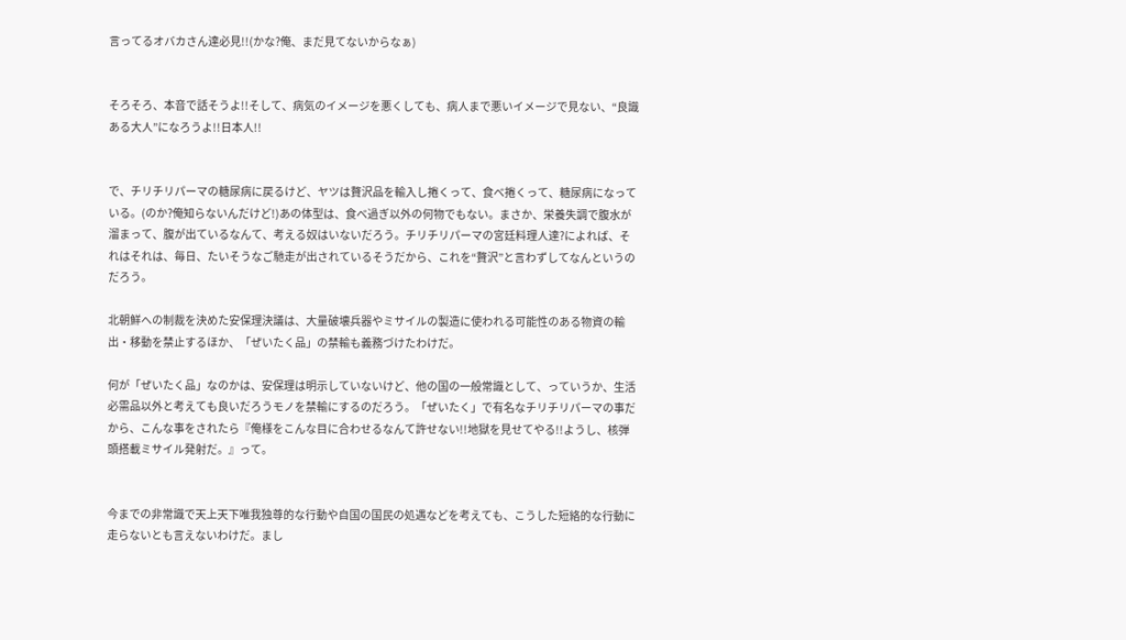言ってるオバカさん達必見!!(かな?俺、まだ見てないからなぁ)


そろそろ、本音で話そうよ!!そして、病気のイメージを悪くしても、病人まで悪いイメージで見ない、“良識ある大人”になろうよ!!日本人!!


で、チリチリパーマの糖尿病に戻るけど、ヤツは贅沢品を輸入し捲くって、食べ捲くって、糖尿病になっている。(のか?俺知らないんだけど!)あの体型は、食べ過ぎ以外の何物でもない。まさか、栄養失調で腹水が溜まって、腹が出ているなんて、考える奴はいないだろう。チリチリパーマの宮廷料理人達?によれば、それはそれは、毎日、たいそうなご馳走が出されているそうだから、これを“贅沢”と言わずしてなんというのだろう。

北朝鮮への制裁を決めた安保理決議は、大量破壊兵器やミサイルの製造に使われる可能性のある物資の輸出・移動を禁止するほか、「ぜいたく品」の禁輸も義務づけたわけだ。

何が「ぜいたく品」なのかは、安保理は明示していないけど、他の国の一般常識として、っていうか、生活必需品以外と考えても良いだろうモノを禁輸にするのだろう。「ぜいたく」で有名なチリチリパーマの事だから、こんな事をされたら『俺様をこんな目に合わせるなんて許せない!!地獄を見せてやる!!ようし、核弾頭搭載ミサイル発射だ。』って。


今までの非常識で天上天下唯我独尊的な行動や自国の国民の処遇などを考えても、こうした短絡的な行動に走らないとも言えないわけだ。まし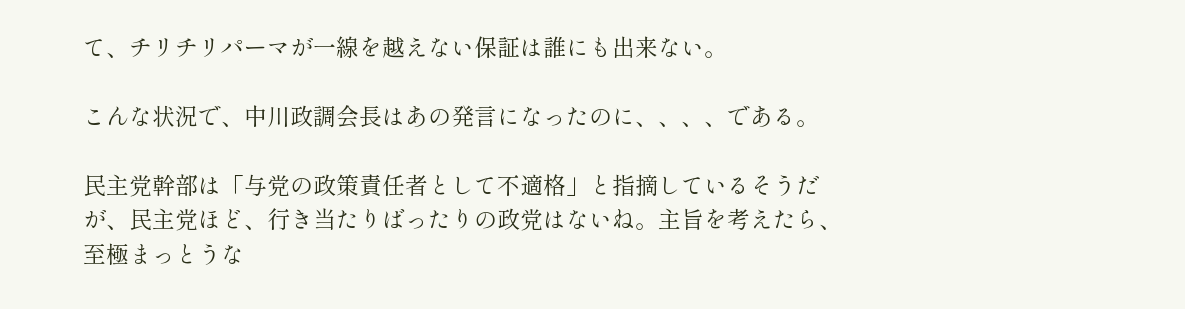て、チリチリパーマが一線を越えない保証は誰にも出来ない。

こんな状況で、中川政調会長はあの発言になったのに、、、、である。

民主党幹部は「与党の政策責任者として不適格」と指摘しているそうだが、民主党ほど、行き当たりばったりの政党はないね。主旨を考えたら、至極まっとうな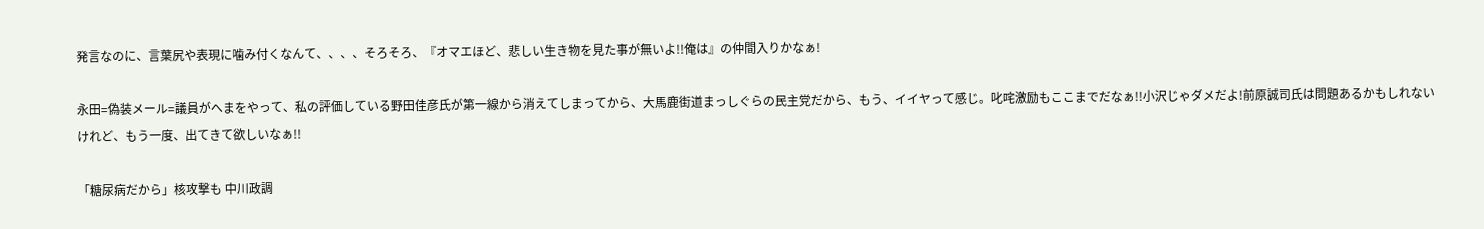発言なのに、言葉尻や表現に噛み付くなんて、、、、そろそろ、『オマエほど、悲しい生き物を見た事が無いよ!!俺は』の仲間入りかなぁ!

永田=偽装メール=議員がへまをやって、私の評価している野田佳彦氏が第一線から消えてしまってから、大馬鹿街道まっしぐらの民主党だから、もう、イイヤって感じ。叱咤激励もここまでだなぁ!!小沢じゃダメだよ!前原誠司氏は問題あるかもしれないけれど、もう一度、出てきて欲しいなぁ!!

「糖尿病だから」核攻撃も 中川政調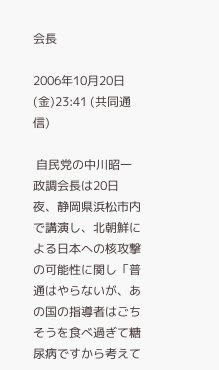会長

2006年10月20日(金)23:41 (共同通信)

 自民党の中川昭一政調会長は20日夜、静岡県浜松市内で講演し、北朝鮮による日本への核攻撃の可能性に関し「普通はやらないが、あの国の指導者はごちそうを食べ過ぎて糖尿病ですから考えて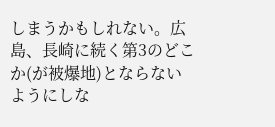しまうかもしれない。広島、長崎に続く第3のどこか(が被爆地)とならないようにしな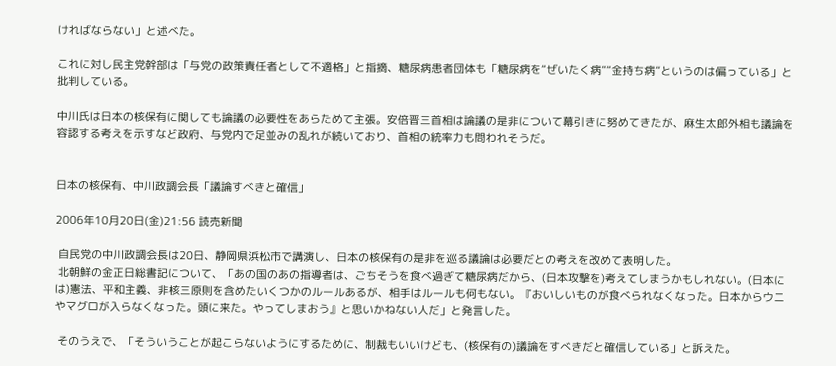ければならない」と述べた。

これに対し民主党幹部は「与党の政策責任者として不適格」と指摘、糖尿病患者団体も「糖尿病を“ぜいたく病”“金持ち病”というのは偏っている」と批判している。

中川氏は日本の核保有に関しても論議の必要性をあらためて主張。安倍晋三首相は論議の是非について幕引きに努めてきたが、麻生太郎外相も議論を容認する考えを示すなど政府、与党内で足並みの乱れが続いており、首相の統率力も問われそうだ。


日本の核保有、中川政調会長「議論すべきと確信」

2006年10月20日(金)21:56 読売新聞

 自民党の中川政調会長は20日、静岡県浜松市で講演し、日本の核保有の是非を巡る議論は必要だとの考えを改めて表明した。
 北朝鮮の金正日総書記について、「あの国のあの指導者は、ごちそうを食べ過ぎて糖尿病だから、(日本攻撃を)考えてしまうかもしれない。(日本には)憲法、平和主義、非核三原則を含めたいくつかのルールあるが、相手はルールも何もない。『おいしいものが食べられなくなった。日本からウニやマグロが入らなくなった。頭に来た。やってしまおう』と思いかねない人だ」と発言した。

 そのうえで、「そういうことが起こらないようにするために、制裁もいいけども、(核保有の)議論をすべきだと確信している」と訴えた。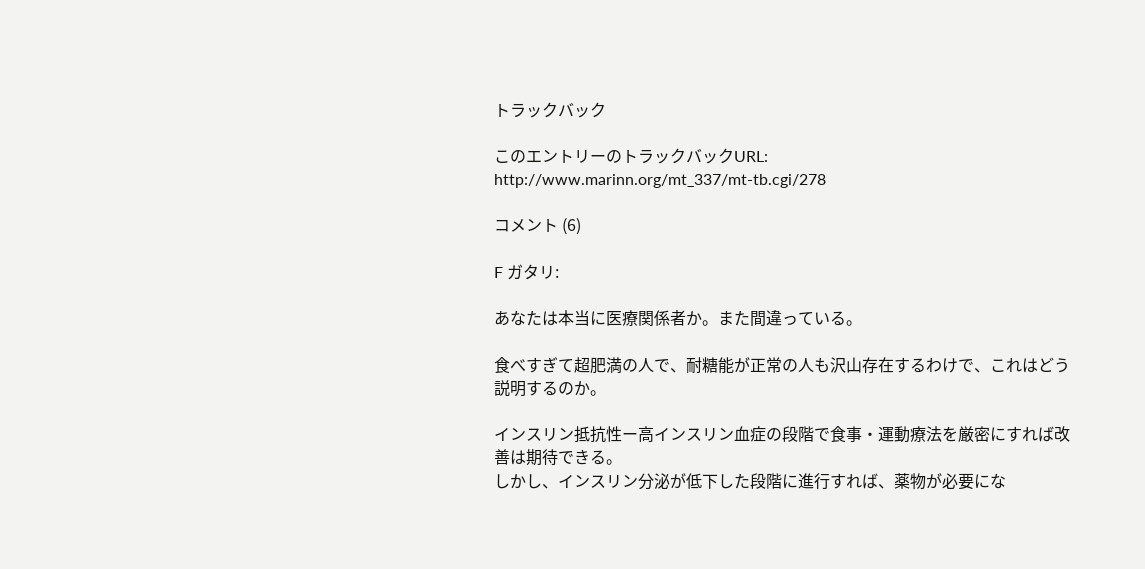トラックバック

このエントリーのトラックバックURL:
http://www.marinn.org/mt_337/mt-tb.cgi/278

コメント (6)

F ガタリ:

あなたは本当に医療関係者か。また間違っている。

食べすぎて超肥満の人で、耐糖能が正常の人も沢山存在するわけで、これはどう説明するのか。

インスリン抵抗性ー高インスリン血症の段階で食事・運動療法を厳密にすれば改善は期待できる。
しかし、インスリン分泌が低下した段階に進行すれば、薬物が必要にな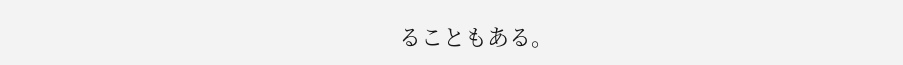ることもある。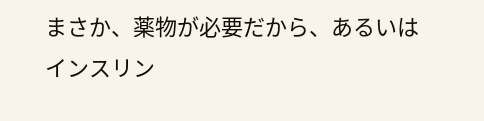まさか、薬物が必要だから、あるいはインスリン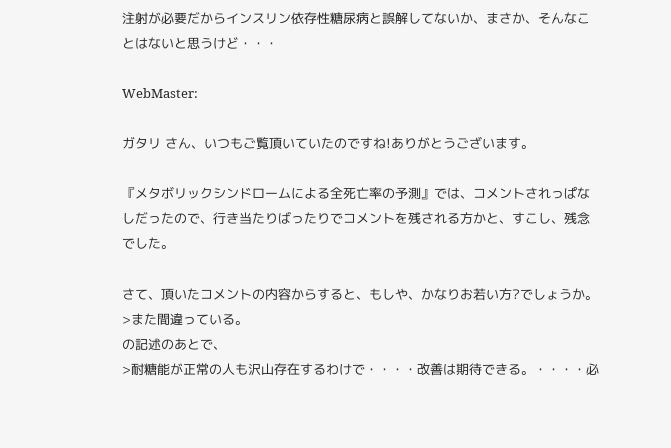注射が必要だからインスリン依存性糖尿病と誤解してないか、まさか、そんなことはないと思うけど・・・

WebMaster:

ガタリ さん、いつもご覧頂いていたのですね!ありがとうございます。

『メタボリックシンドロームによる全死亡率の予測』では、コメントされっぱなしだったので、行き当たりばったりでコメントを残される方かと、すこし、残念でした。

さて、頂いたコメントの内容からすると、もしや、かなりお若い方?でしょうか。
>また間違っている。
の記述のあとで、
>耐糖能が正常の人も沢山存在するわけで・・・・改善は期待できる。・・・・必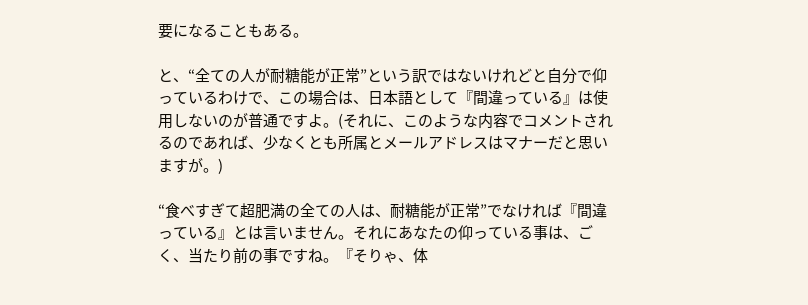要になることもある。

と、“全ての人が耐糖能が正常”という訳ではないけれどと自分で仰っているわけで、この場合は、日本語として『間違っている』は使用しないのが普通ですよ。(それに、このような内容でコメントされるのであれば、少なくとも所属とメールアドレスはマナーだと思いますが。)

“食べすぎて超肥満の全ての人は、耐糖能が正常”でなければ『間違っている』とは言いません。それにあなたの仰っている事は、ごく、当たり前の事ですね。『そりゃ、体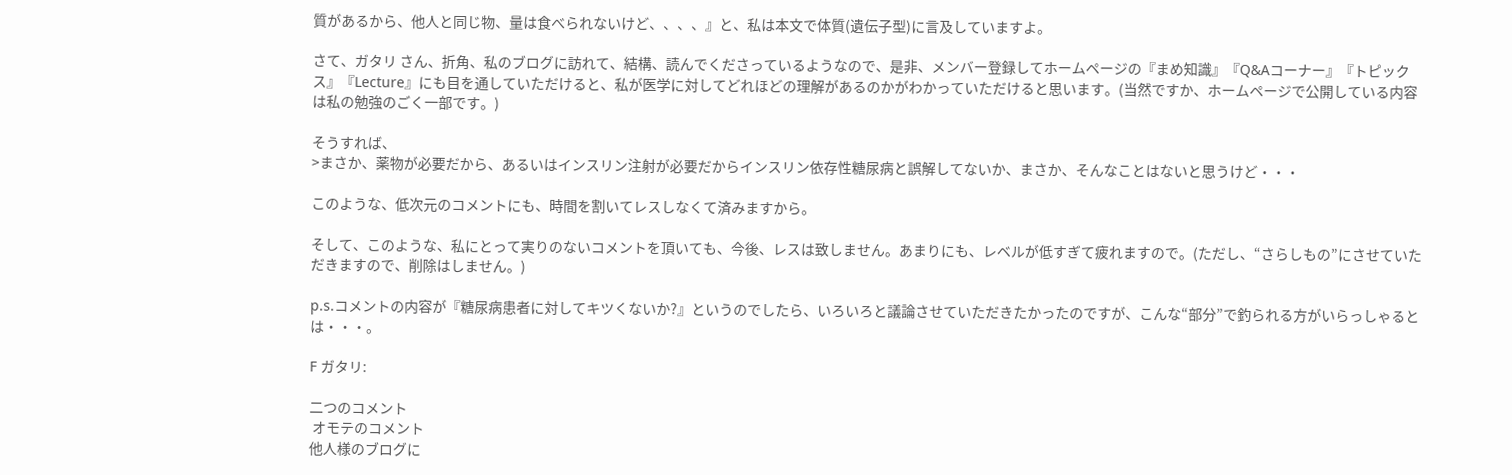質があるから、他人と同じ物、量は食べられないけど、、、、』と、私は本文で体質(遺伝子型)に言及していますよ。

さて、ガタリ さん、折角、私のブログに訪れて、結構、読んでくださっているようなので、是非、メンバー登録してホームページの『まめ知識』『Q&Aコーナー』『トピックス』『Lecture』にも目を通していただけると、私が医学に対してどれほどの理解があるのかがわかっていただけると思います。(当然ですか、ホームページで公開している内容は私の勉強のごく一部です。)

そうすれば、
>まさか、薬物が必要だから、あるいはインスリン注射が必要だからインスリン依存性糖尿病と誤解してないか、まさか、そんなことはないと思うけど・・・

このような、低次元のコメントにも、時間を割いてレスしなくて済みますから。

そして、このような、私にとって実りのないコメントを頂いても、今後、レスは致しません。あまりにも、レベルが低すぎて疲れますので。(ただし、“さらしもの”にさせていただきますので、削除はしません。)

p.s.コメントの内容が『糖尿病患者に対してキツくないか?』というのでしたら、いろいろと議論させていただきたかったのですが、こんな“部分”で釣られる方がいらっしゃるとは・・・。

F ガタリ:

二つのコメント
 オモテのコメント
他人様のブログに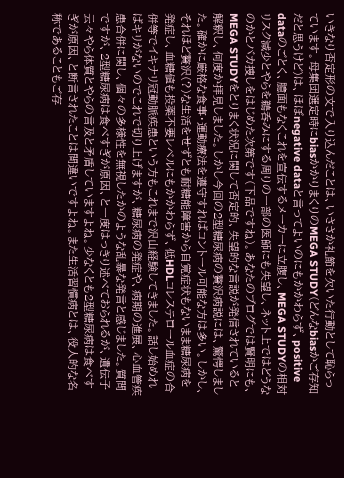いきなり否定形の文で入り込んだことは、いささか礼節を欠いた行動として恥らっています。母集団選定時にbiasかかりまくりのMEGA STUDY(どんなbiasかご存知だと思うけど)は、ほぼnegative dataと言ってよいのにもかかわらず、positive dataのごとく、臆面もなくこれを宣伝するメーカーに立腹し、MEGA STUDYの相対リスク減少とやらを鵜呑みにする周りの一部の医師にも失望し、ネット上ではどうなのかとバカ捜しをはじめた次第です(下品ですね)。あなたのブログでは賢明にも、MEGA STUDYをとりまく状況に関して否定的、失望的な言説が発信されていると解釈し、何度か拝見しました。しかし今回の2型糖尿病の贅沢病説には、驚愕しました。確かに厳格な食事・運動療法を遵守すればコントール可能な方は多い。しかし、それほど贅沢(?)な生活をせずとも耐糖能障害から自覚症状もないまま糖尿病を発症し、血糖値も投薬不要レベルにもかかわらず、低HDLコレステロール血症の合併等でイキナリ冠動脈疾患という方もこれまで沢山経験してきました。話し始めればキリがないのでこれで切り上げますが、糖尿病の発症や、病期の進展、心血管疾患合併に関し、個々の多様性を無視したかのような乱暴な発言と感じました。質問ですが、2型糖尿病は食べすぎが原因、と一度はっきり述べておられるが、遺伝子云々やら体質とやらの言及と矛盾していますよね。少なくとも2型糖尿病は食べすぎが原因、と断言されたことは間違いですよね。また生活習慣病とは、役人的な名称であることもご存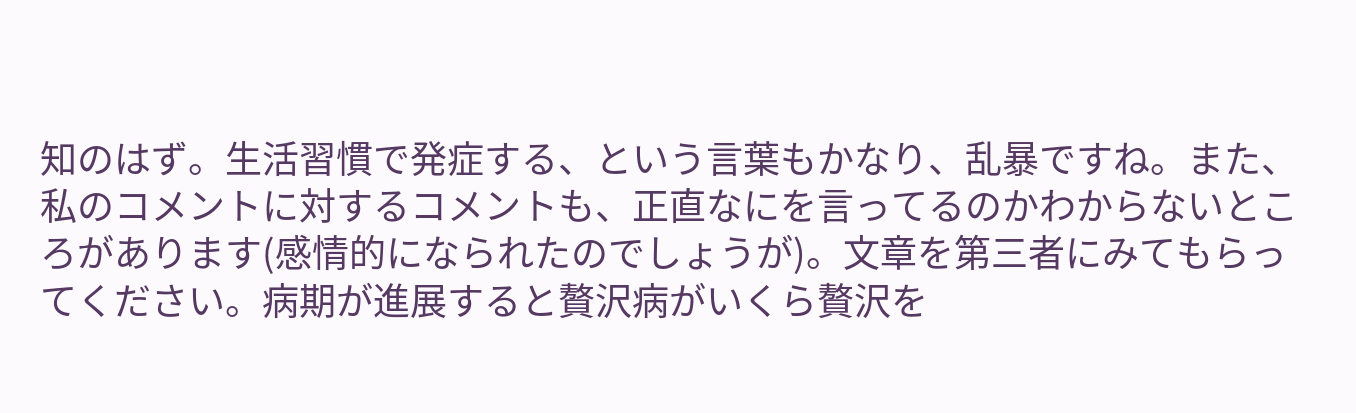知のはず。生活習慣で発症する、という言葉もかなり、乱暴ですね。また、私のコメントに対するコメントも、正直なにを言ってるのかわからないところがあります(感情的になられたのでしょうが)。文章を第三者にみてもらってください。病期が進展すると贅沢病がいくら贅沢を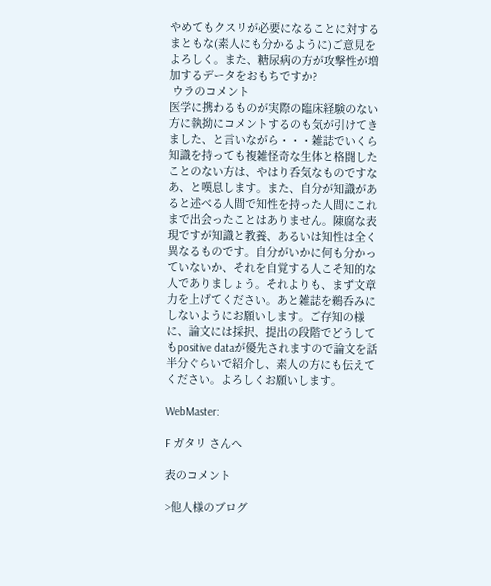やめてもクスリが必要になることに対するまともな(素人にも分かるように)ご意見をよろしく。また、糖尿病の方が攻撃性が増加するデータをおもちですか?
 ウラのコメント
医学に携わるものが実際の臨床経験のない方に執拗にコメントするのも気が引けてきました、と言いながら・・・雑誌でいくら知識を持っても複雑怪奇な生体と格闘したことのない方は、やはり呑気なものですなあ、と嘆息します。また、自分が知識があると述べる人間で知性を持った人間にこれまで出会ったことはありません。陳腐な表現ですが知識と教養、あるいは知性は全く異なるものです。自分がいかに何も分かっていないか、それを自覚する人こそ知的な人でありましょう。それよりも、まず文章力を上げてください。あと雑誌を鵜呑みにしないようにお願いします。ご存知の様に、論文には採択、提出の段階でどうしてもpositive dataが優先されますので論文を話半分ぐらいで紹介し、素人の方にも伝えてください。よろしくお願いします。

WebMaster:

F ガタリ さんへ

表のコメント

>他人様のブログ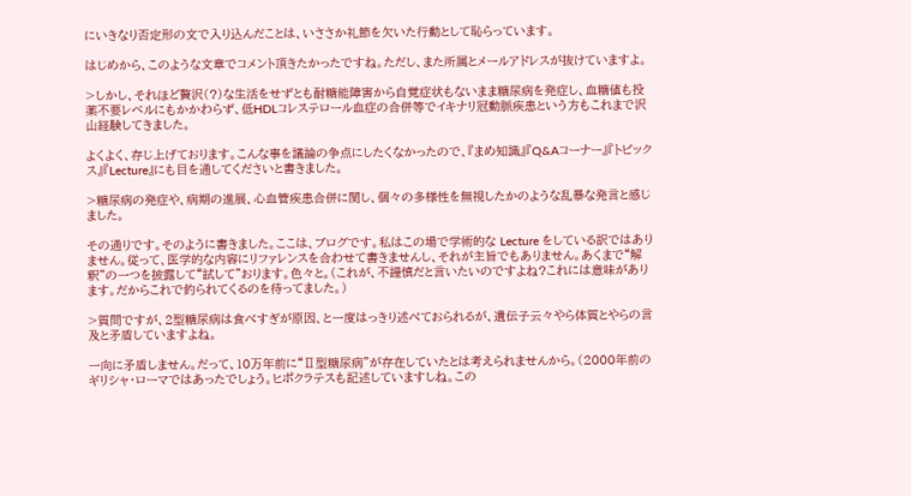にいきなり否定形の文で入り込んだことは、いささか礼節を欠いた行動として恥らっています。

はじめから、このような文章でコメント頂きたかったですね。ただし、また所属とメールアドレスが抜けていますよ。

>しかし、それほど贅沢(?)な生活をせずとも耐糖能障害から自覚症状もないまま糖尿病を発症し、血糖値も投薬不要レベルにもかかわらず、低HDLコレステロール血症の合併等でイキナリ冠動脈疾患という方もこれまで沢山経験してきました。

よくよく、存じ上げております。こんな事を議論の争点にしたくなかったので、『まめ知識』『Q&Aコーナー』『トピックス』『Lecture』にも目を通してくださいと書きました。

>糖尿病の発症や、病期の進展、心血管疾患合併に関し、個々の多様性を無視したかのような乱暴な発言と感じました。

その通りです。そのように書きました。ここは、ブログです。私はこの場で学術的な Lecture をしている訳ではありません。従って、医学的な内容にリファレンスを合わせて書きませんし、それが主旨でもありません。あくまで“解釈”の一つを披露して“試して”おります。色々と。(これが、不謹慎だと言いたいのですよね?これには意味があります。だからこれで釣られてくるのを待ってました。)

>質問ですが、2型糖尿病は食べすぎが原因、と一度はっきり述べておられるが、遺伝子云々やら体質とやらの言及と矛盾していますよね。

一向に矛盾しません。だって、10万年前に“Ⅱ型糖尿病”が存在していたとは考えられませんから。(2000年前のギリシャ・ローマではあったでしょう。ヒポクラテスも記述していますしね。この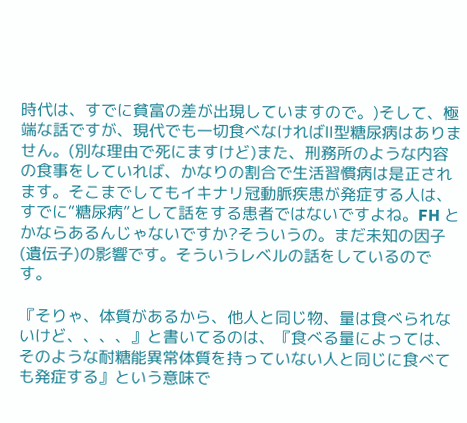時代は、すでに貧富の差が出現していますので。)そして、極端な話ですが、現代でも一切食べなければⅡ型糖尿病はありません。(別な理由で死にますけど)また、刑務所のような内容の食事をしていれば、かなりの割合で生活習慣病は是正されます。そこまでしてもイキナリ冠動脈疾患が発症する人は、すでに“糖尿病”として話をする患者ではないですよね。FH とかならあるんじゃないですか?そういうの。まだ未知の因子(遺伝子)の影響です。そういうレベルの話をしているのです。

『そりゃ、体質があるから、他人と同じ物、量は食べられないけど、、、、』と書いてるのは、『食べる量によっては、そのような耐糖能異常体質を持っていない人と同じに食べても発症する』という意味で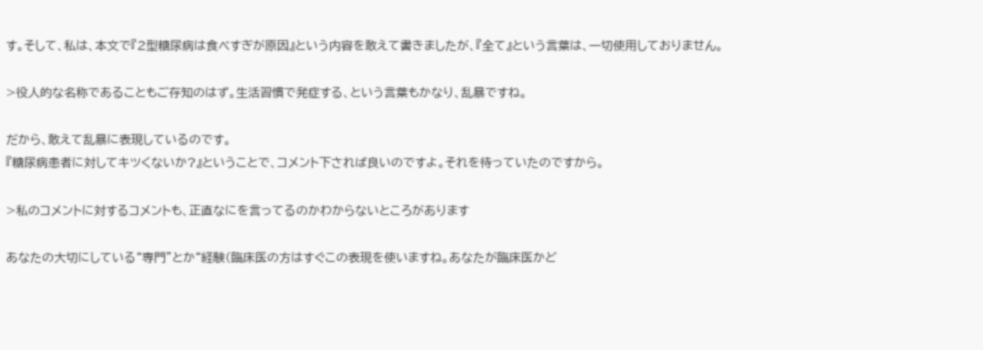す。そして、私は、本文で『2型糖尿病は食べすぎが原因』という内容を敢えて書きましたが、『全て』という言葉は、一切使用しておりません。

>役人的な名称であることもご存知のはず。生活習慣で発症する、という言葉もかなり、乱暴ですね。

だから、敢えて乱暴に表現しているのです。
『糖尿病患者に対してキツくないか?』ということで、コメント下されば良いのですよ。それを待っていたのですから。

>私のコメントに対するコメントも、正直なにを言ってるのかわからないところがあります

あなたの大切にしている“専門”とか“経験(臨床医の方はすぐこの表現を使いますね。あなたが臨床医かど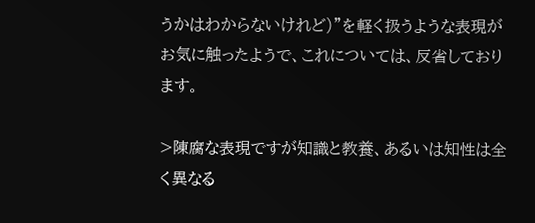うかはわからないけれど)”を軽く扱うような表現がお気に触ったようで、これについては、反省しております。

>陳腐な表現ですが知識と教養、あるいは知性は全く異なる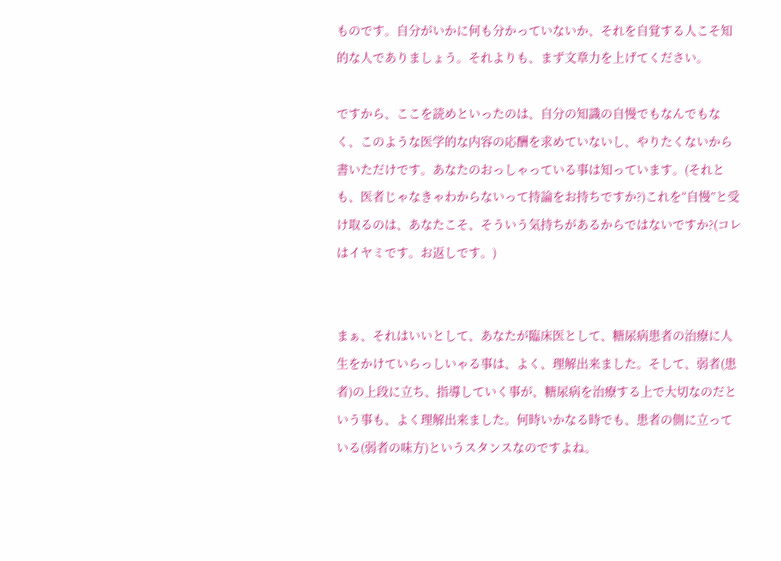ものです。自分がいかに何も分かっていないか、それを自覚する人こそ知的な人でありましょう。それよりも、まず文章力を上げてください。

ですから、ここを読めといったのは、自分の知識の自慢でもなんでもなく、このような医学的な内容の応酬を求めていないし、やりたくないから書いただけです。あなたのおっしゃっている事は知っています。(それとも、医者じゃなきゃわからないって持論をお持ちですか?)これを“自慢”と受け取るのは、あなたこそ、そういう気持ちがあるからではないですか?(コレはイヤミです。お返しです。)


まぁ、それはいいとして、あなたが臨床医として、糖尿病患者の治療に人生をかけていらっしいゃる事は、よく、理解出来ました。そして、弱者(患者)の上段に立ち、指導していく事が、糖尿病を治療する上で大切なのだという事も、よく理解出来ました。何時いかなる時でも、患者の側に立っている(弱者の味方)というスタンスなのですよね。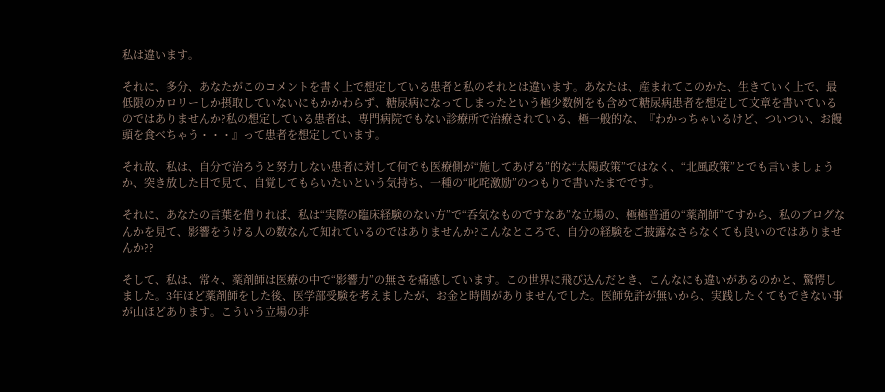私は違います。

それに、多分、あなたがこのコメントを書く上で想定している患者と私のそれとは違います。あなたは、産まれてこのかた、生きていく上で、最低限のカロリーしか摂取していないにもかかわらず、糖尿病になってしまったという極少数例をも含めて糖尿病患者を想定して文章を書いているのではありませんか?私の想定している患者は、専門病院でもない診療所で治療されている、極一般的な、『わかっちゃいるけど、ついつい、お饅頭を食べちゃう・・・』って患者を想定しています。

それ故、私は、自分で治ろうと努力しない患者に対して何でも医療側が“施してあげる”的な“太陽政策”ではなく、“北風政策”とでも言いましょうか、突き放した目で見て、自覚してもらいたいという気持ち、一種の“叱咤激励”のつもりで書いたまでです。

それに、あなたの言葉を借りれば、私は“実際の臨床経験のない方”で“呑気なものですなあ”な立場の、極極普通の“薬剤師”てすから、私のブログなんかを見て、影響をうける人の数なんて知れているのではありませんか?こんなところで、自分の経験をご披露なさらなくても良いのではありませんか??

そして、私は、常々、薬剤師は医療の中で“影響力”の無さを痛感しています。この世界に飛び込んだとき、こんなにも違いがあるのかと、驚愕しました。3年ほど薬剤師をした後、医学部受験を考えましたが、お金と時間がありませんでした。医師免許が無いから、実践したくてもできない事が山ほどあります。こういう立場の非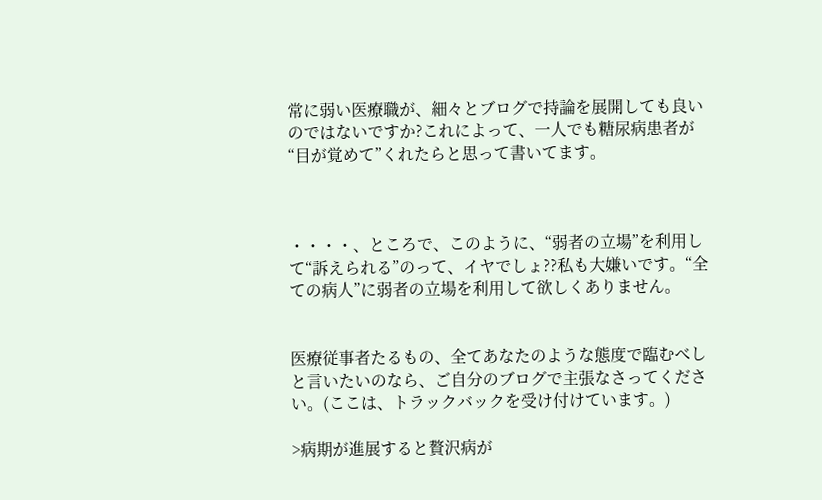常に弱い医療職が、細々とブログで持論を展開しても良いのではないですか?これによって、一人でも糖尿病患者が“目が覚めて”くれたらと思って書いてます。



・・・・、ところで、このように、“弱者の立場”を利用して“訴えられる”のって、イヤでしょ??私も大嫌いです。“全ての病人”に弱者の立場を利用して欲しくありません。


医療従事者たるもの、全てあなたのような態度で臨むべしと言いたいのなら、ご自分のブログで主張なさってください。(ここは、トラックバックを受け付けています。)

>病期が進展すると贅沢病が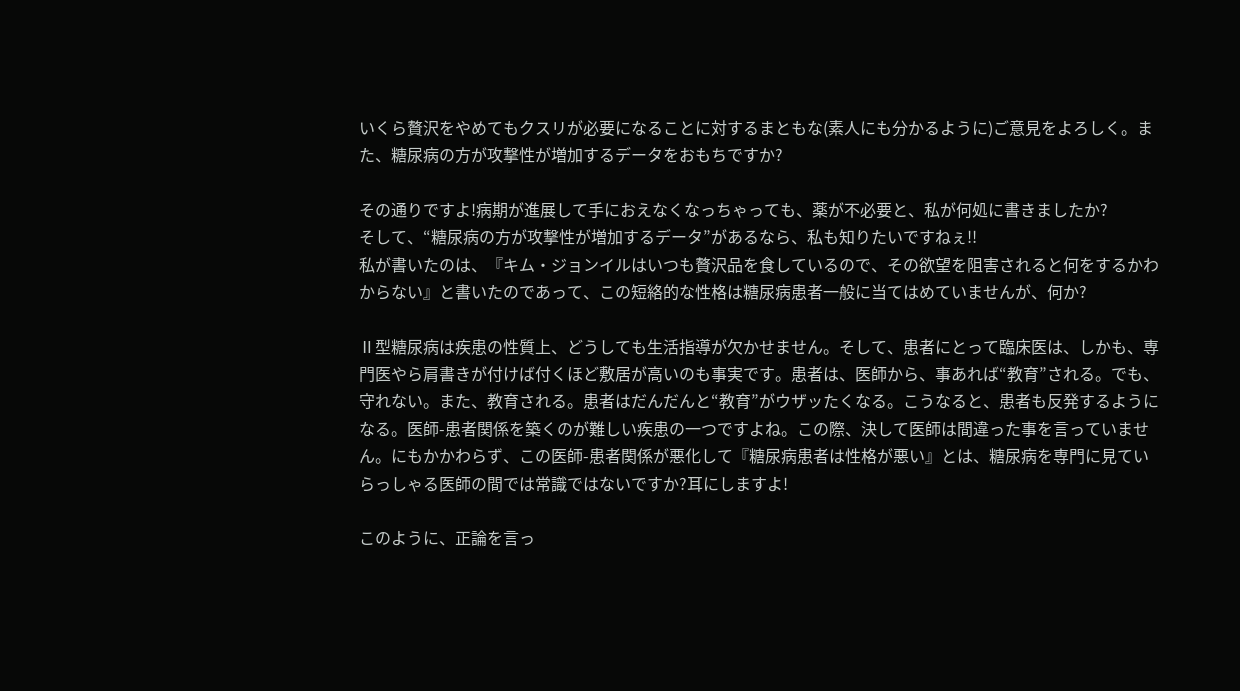いくら贅沢をやめてもクスリが必要になることに対するまともな(素人にも分かるように)ご意見をよろしく。また、糖尿病の方が攻撃性が増加するデータをおもちですか?

その通りですよ!病期が進展して手におえなくなっちゃっても、薬が不必要と、私が何処に書きましたか?
そして、“糖尿病の方が攻撃性が増加するデータ”があるなら、私も知りたいですねぇ!!
私が書いたのは、『キム・ジョンイルはいつも贅沢品を食しているので、その欲望を阻害されると何をするかわからない』と書いたのであって、この短絡的な性格は糖尿病患者一般に当てはめていませんが、何か?

Ⅱ型糖尿病は疾患の性質上、どうしても生活指導が欠かせません。そして、患者にとって臨床医は、しかも、専門医やら肩書きが付けば付くほど敷居が高いのも事実です。患者は、医師から、事あれば“教育”される。でも、守れない。また、教育される。患者はだんだんと“教育”がウザッたくなる。こうなると、患者も反発するようになる。医師-患者関係を築くのが難しい疾患の一つですよね。この際、決して医師は間違った事を言っていません。にもかかわらず、この医師-患者関係が悪化して『糖尿病患者は性格が悪い』とは、糖尿病を専門に見ていらっしゃる医師の間では常識ではないですか?耳にしますよ!

このように、正論を言っ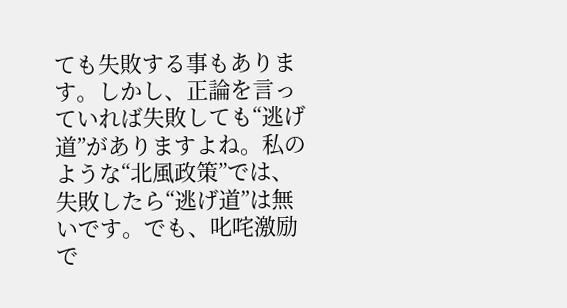ても失敗する事もあります。しかし、正論を言っていれば失敗しても“逃げ道”がありますよね。私のような“北風政策”では、失敗したら“逃げ道”は無いです。でも、叱咤激励で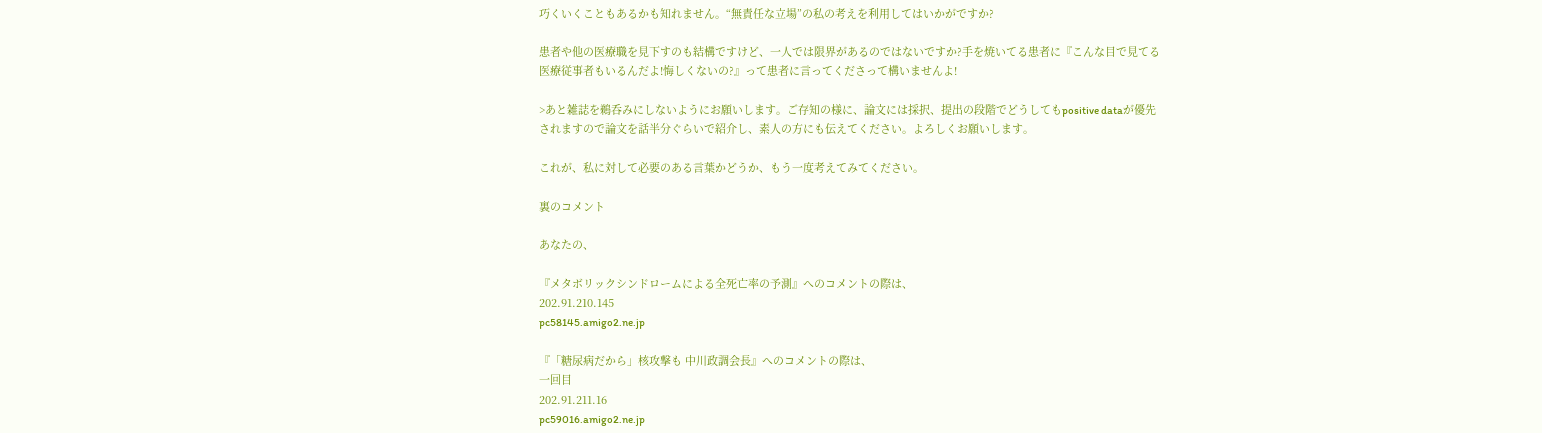巧くいくこともあるかも知れません。“無責任な立場”の私の考えを利用してはいかがですか?

患者や他の医療職を見下すのも結構ですけど、一人では限界があるのではないですか?手を焼いてる患者に『こんな目で見てる医療従事者もいるんだよ!悔しくないの?』って患者に言ってくださって構いませんよ!

>あと雑誌を鵜呑みにしないようにお願いします。ご存知の様に、論文には採択、提出の段階でどうしてもpositive dataが優先されますので論文を話半分ぐらいで紹介し、素人の方にも伝えてください。よろしくお願いします。

これが、私に対して必要のある言葉かどうか、もう一度考えてみてください。

裏のコメント

あなたの、

『メタボリックシンドロームによる全死亡率の予測』へのコメントの際は、
202.91.210.145
pc58145.amigo2.ne.jp

『「糖尿病だから」核攻撃も 中川政調会長』へのコメントの際は、
一回目
202.91.211.16
pc59016.amigo2.ne.jp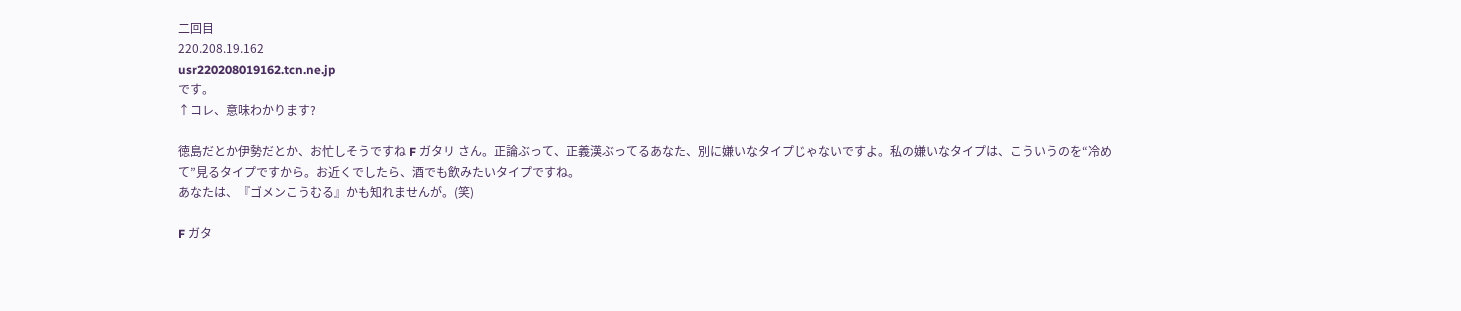二回目
220.208.19.162
usr220208019162.tcn.ne.jp
です。
↑コレ、意味わかります?

徳島だとか伊勢だとか、お忙しそうですね F ガタリ さん。正論ぶって、正義漢ぶってるあなた、別に嫌いなタイプじゃないですよ。私の嫌いなタイプは、こういうのを“冷めて”見るタイプですから。お近くでしたら、酒でも飲みたいタイプですね。
あなたは、『ゴメンこうむる』かも知れませんが。(笑)

F ガタ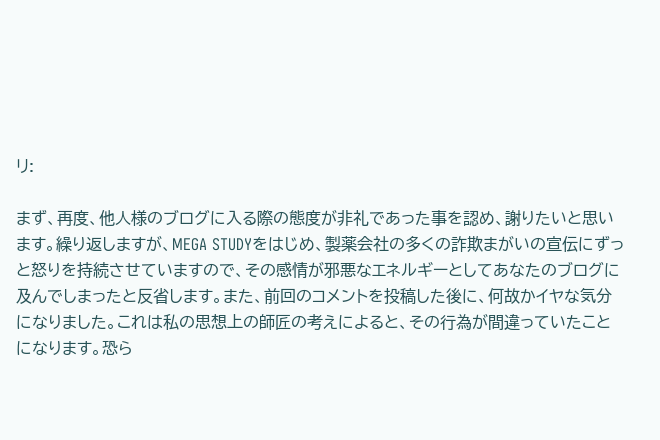リ:

まず、再度、他人様のブログに入る際の態度が非礼であった事を認め、謝りたいと思います。繰り返しますが、MEGA STUDYをはじめ、製薬会社の多くの詐欺まがいの宣伝にずっと怒りを持続させていますので、その感情が邪悪なエネルギーとしてあなたのブログに及んでしまったと反省します。また、前回のコメントを投稿した後に、何故かイヤな気分になりました。これは私の思想上の師匠の考えによると、その行為が間違っていたことになります。恐ら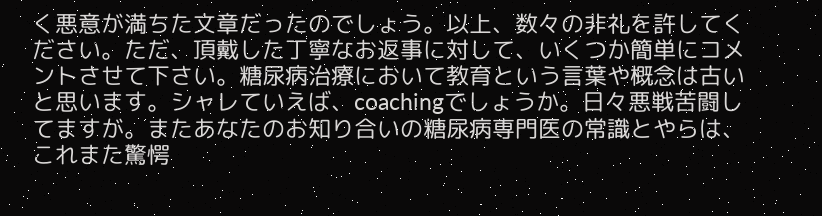く悪意が満ちた文章だったのでしょう。以上、数々の非礼を許してください。ただ、頂戴した丁寧なお返事に対して、いくつか簡単にコメントさせて下さい。糖尿病治療において教育という言葉や概念は古いと思います。シャレていえば、coachingでしょうか。日々悪戦苦闘してますが。またあなたのお知り合いの糖尿病専門医の常識とやらは、これまた驚愕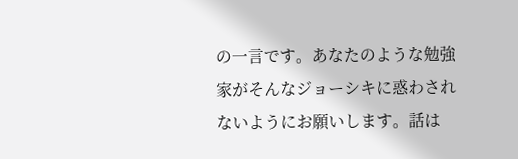の一言です。あなたのような勉強家がそんなジョーシキに惑わされないようにお願いします。話は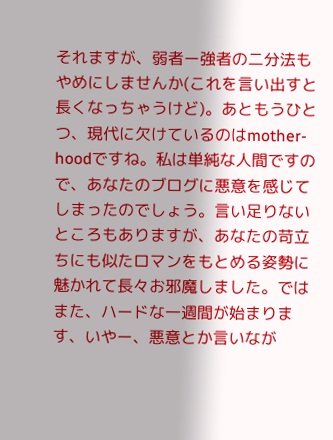それますが、弱者ー強者の二分法もやめにしませんか(これを言い出すと長くなっちゃうけど)。あともうひとつ、現代に欠けているのはmother-hoodですね。私は単純な人間ですので、あなたのブログに悪意を感じてしまったのでしょう。言い足りないところもありますが、あなたの苛立ちにも似たロマンをもとめる姿勢に魅かれて長々お邪魔しました。ではまた、ハードな一週間が始まります、いやー、悪意とか言いなが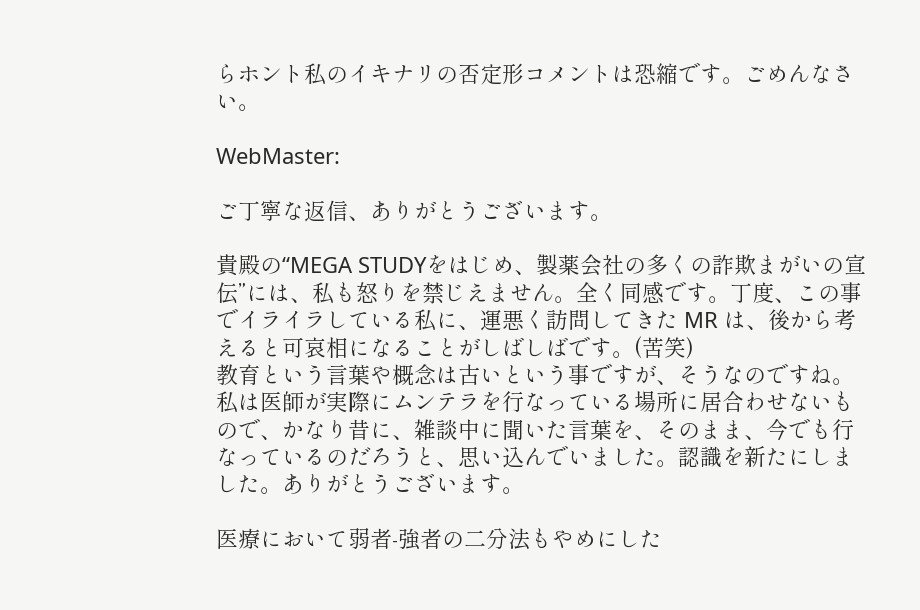らホント私のイキナリの否定形コメントは恐縮です。ごめんなさい。

WebMaster:

ご丁寧な返信、ありがとうございます。

貴殿の“MEGA STUDYをはじめ、製薬会社の多くの詐欺まがいの宣伝”には、私も怒りを禁じえません。全く同感です。丁度、この事でイライラしている私に、運悪く訪問してきた MR は、後から考えると可哀相になることがしばしばです。(苦笑)
教育という言葉や概念は古いという事ですが、そうなのですね。私は医師が実際にムンテラを行なっている場所に居合わせないもので、かなり昔に、雑談中に聞いた言葉を、そのまま、今でも行なっているのだろうと、思い込んでいました。認識を新たにしました。ありがとうございます。

医療において弱者-強者の二分法もやめにした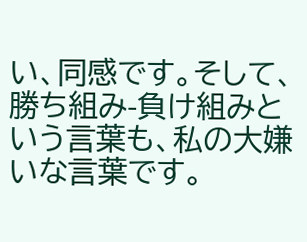い、同感です。そして、勝ち組み-負け組みという言葉も、私の大嫌いな言葉です。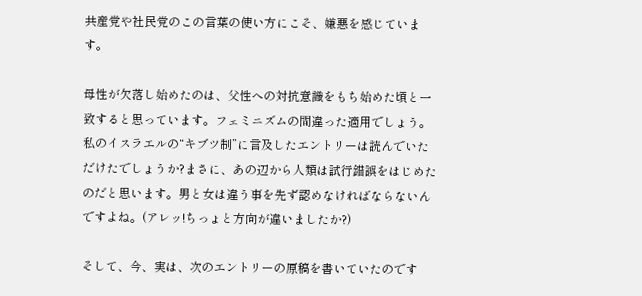共産党や社民党のこの言葉の使い方にこそ、嫌悪を感じています。

母性が欠落し始めたのは、父性への対抗意識をもち始めた頃と一致すると思っています。フェミニズムの間違った適用でしょう。私のイスラエルの“キブツ制”に言及したエントリーは読んでいただけたでしょうか?まさに、あの辺から人類は試行錯誤をはじめたのだと思います。男と女は違う事を先ず認めなければならないんですよね。(アレッ!ちっょと方向が違いましたか?)

そして、今、実は、次のエントリーの原稿を書いていたのです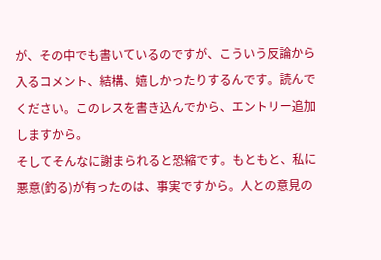が、その中でも書いているのですが、こういう反論から入るコメント、結構、嬉しかったりするんです。読んでください。このレスを書き込んでから、エントリー追加しますから。
そしてそんなに謝まられると恐縮です。もともと、私に悪意(釣る)が有ったのは、事実ですから。人との意見の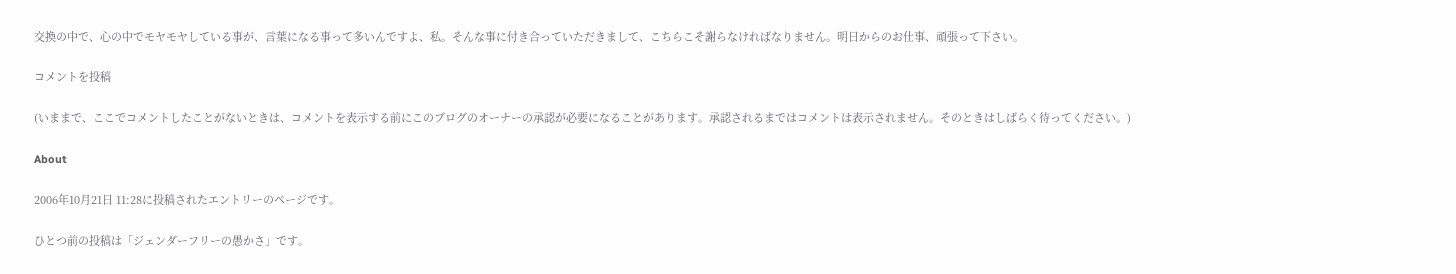交換の中で、心の中でモヤモヤしている事が、言葉になる事って多いんですよ、私。そんな事に付き合っていただきまして、こちらこそ謝らなければなりません。明日からのお仕事、頑張って下さい。

コメントを投稿

(いままで、ここでコメントしたことがないときは、コメントを表示する前にこのブログのオーナーの承認が必要になることがあります。承認されるまではコメントは表示されません。そのときはしばらく待ってください。)

About

2006年10月21日 11:28に投稿されたエントリーのページです。

ひとつ前の投稿は「ジェンダーフリーの愚かさ」です。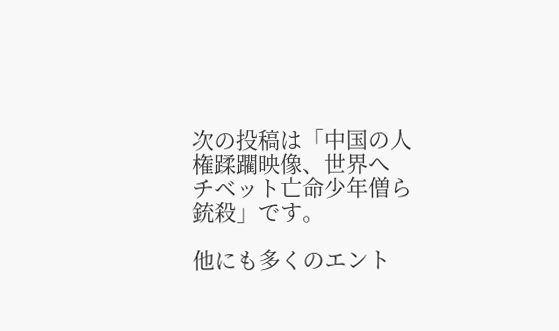次の投稿は「中国の人権蹂躙映像、世界へ チベット亡命少年僧ら銃殺」です。

他にも多くのエント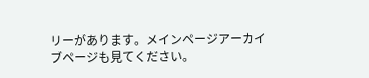リーがあります。メインページアーカイブページも見てください。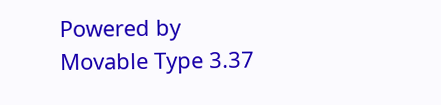Powered by
Movable Type 3.37